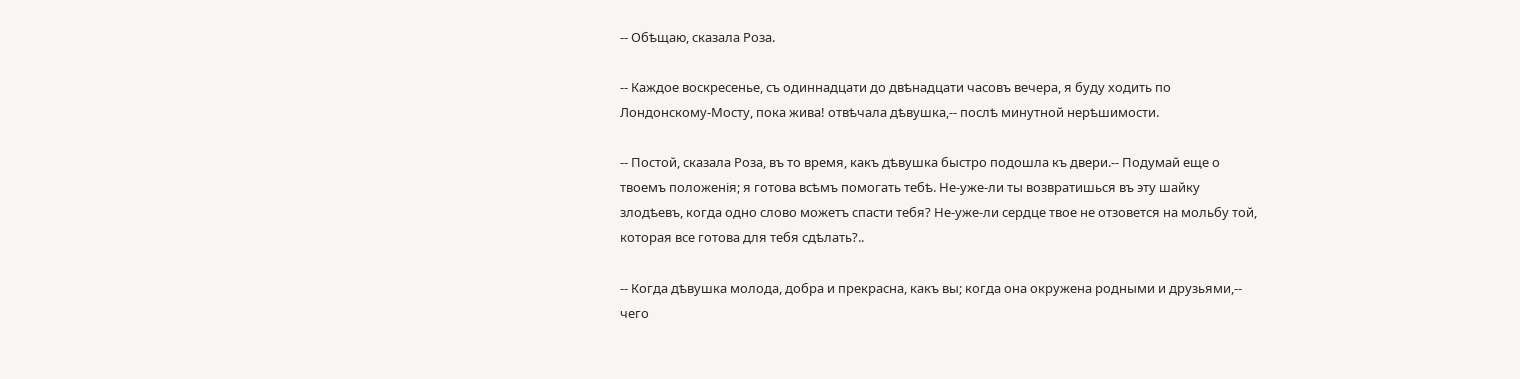-- Обѣщаю, сказала Роза.

-- Каждое воскресенье, съ одиннадцати до двѣнадцати часовъ вечера, я буду ходить по Лондонскому-Мосту, пока жива! отвѣчала дѣвушка,-- послѣ минутной нерѣшимости.

-- Постой, сказала Роза, въ то время, какъ дѣвушка быстро подошла къ двери.-- Подумай еще о твоемъ положенія; я готова всѣмъ помогать тебѣ. Не-уже-ли ты возвратишься въ эту шайку злодѣевъ, когда одно слово можетъ спасти тебя? Не-уже-ли сердце твое не отзовется на мольбу той, которая все готова для тебя сдѣлать?..

-- Когда дѣвушка молода, добра и прекрасна, какъ вы; когда она окружена родными и друзьями,-- чего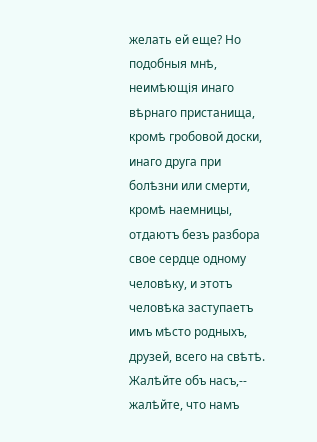желать ей еще? Но подобныя мнѣ, неимѣющія инаго вѣрнаго пристанища, кромѣ гробовой доски, инаго друга при болѣзни или смерти, кромѣ наемницы, отдаютъ безъ разбора свое сердце одному человѣку, и этотъ человѣка заступаетъ имъ мѣсто родныхъ, друзей, всего на свѣтѣ. Жалѣйте объ насъ,-- жалѣйте, что намъ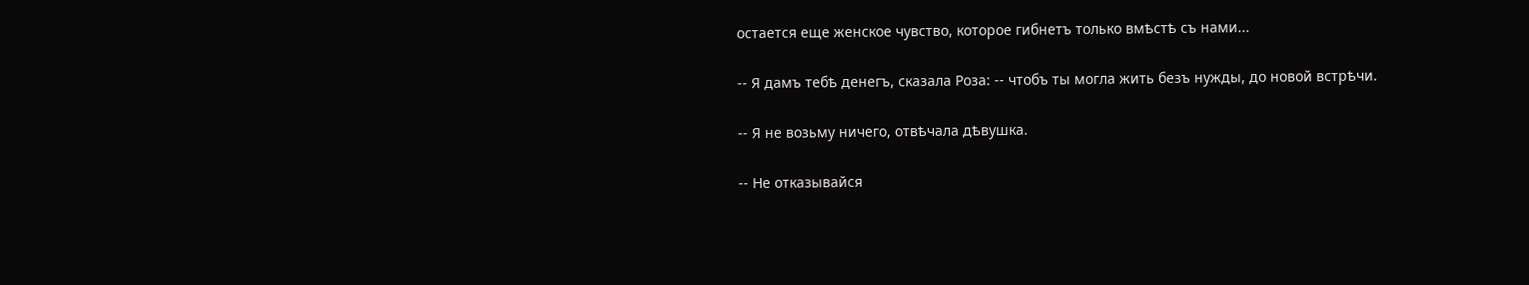остается еще женское чувство, которое гибнетъ только вмѣстѣ съ нами...

-- Я дамъ тебѣ денегъ, сказала Роза: -- чтобъ ты могла жить безъ нужды, до новой встрѣчи.

-- Я не возьму ничего, отвѣчала дѣвушка.

-- Не отказывайся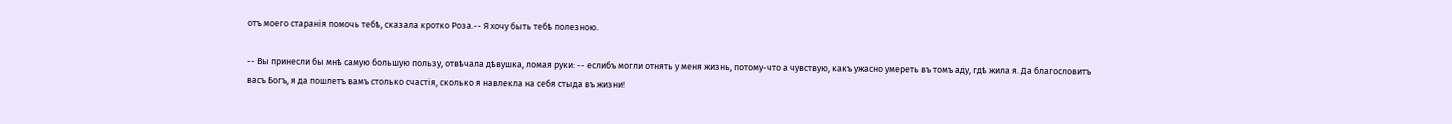отъ моего старанія помочь тебѣ, сказала кротко Роза.-- Я хочу быть тебѣ полезною.

-- Вы принесли бы мнѣ самую большую пользу, отвѣчала дѣвушка, ломая руки: -- еслибъ могли отнять у меня жизнь, потому-что а чувствую, какъ ужасно умереть въ томъ аду, гдѣ жила я. Да благословитъ васъ Богъ, я да пошлетъ вамъ столько счастія, сколько я навлекла на себя стыда въ жизни!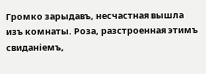Громко зарыдавъ, несчастная вышла изъ комнаты. Роза, разстроенная этимъ свиданіемъ,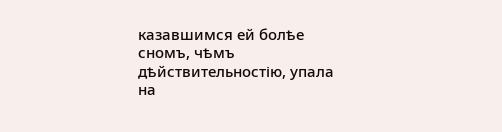казавшимся ей болѣе сномъ, чѣмъ дѣйствительностію, упала на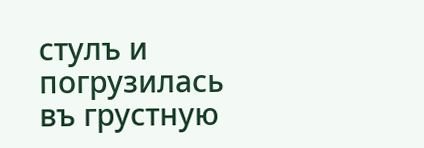стулъ и погрузилась въ грустную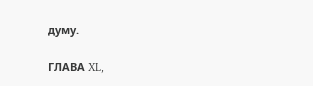думу.

ГЛАВА XL,